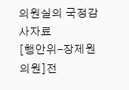의원실의 국정감사자료
[행안위-장제원의원]전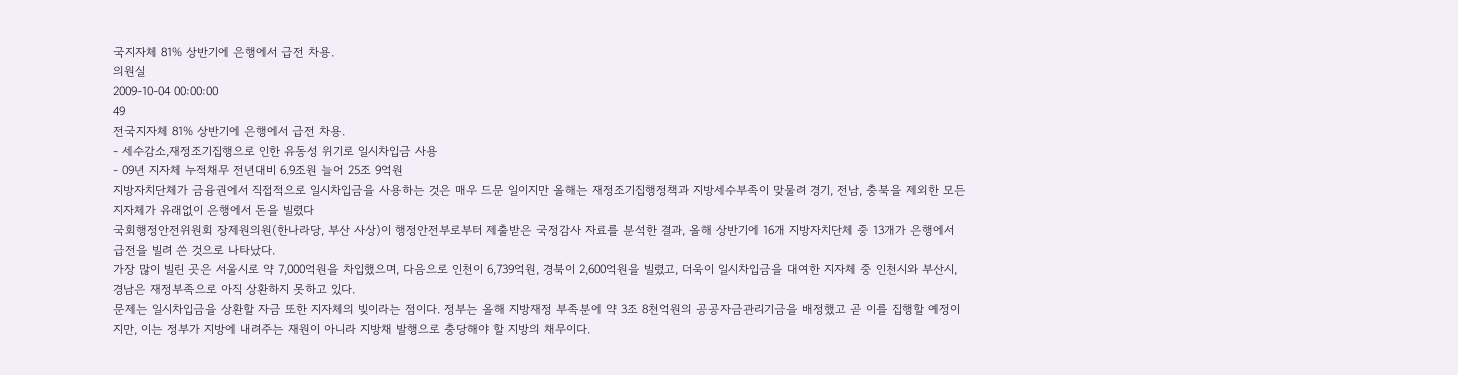국지자체 81% 상반기에 은행에서 급전 차용.
의원실
2009-10-04 00:00:00
49
전국지자체 81% 상반기에 은행에서 급전 차용.
- 세수감소,재정조기집행으로 인한 유동성 위기로 일시차입금 사용
- 09년 지자체 누적채무 전년대비 6.9조원 늘어 25조 9억원
지방자치단체가 금융권에서 직접적으로 일시차입금을 사용하는 것은 매우 드문 일이지만 올해는 재정조기집행정책과 지방세수부족이 맞물려 경기, 전남, 충북을 제외한 모든 지자체가 유래없이 은행에서 돈을 빌렸다
국회행정안전위원회 장제원의원(한나라당, 부산 사상)이 행정안전부로부터 제출받은 국정감사 자료를 분석한 결과, 올해 상반기에 16개 지방자치단체 중 13개가 은행에서 급전을 빌려 쓴 것으로 나타났다.
가장 많이 빌린 곳은 서울시로 약 7,000억원을 차입했으며, 다음으로 인천이 6,739억원, 경북이 2,600억원을 빌렸고, 더욱이 일시차입금을 대여한 지자체 중 인천시와 부산시, 경남은 재정부족으로 아직 상환하지 못하고 있다.
문제는 일시차입금을 상환할 자금 또한 지자체의 빚이라는 점이다. 정부는 올해 지방재정 부족분에 약 3조 8천억원의 공공자금관리기금을 배정했고 곧 이를 집행할 예정이지만, 이는 정부가 지방에 내려주는 재원이 아니라 지방채 발행으로 충당해야 할 지방의 채무이다.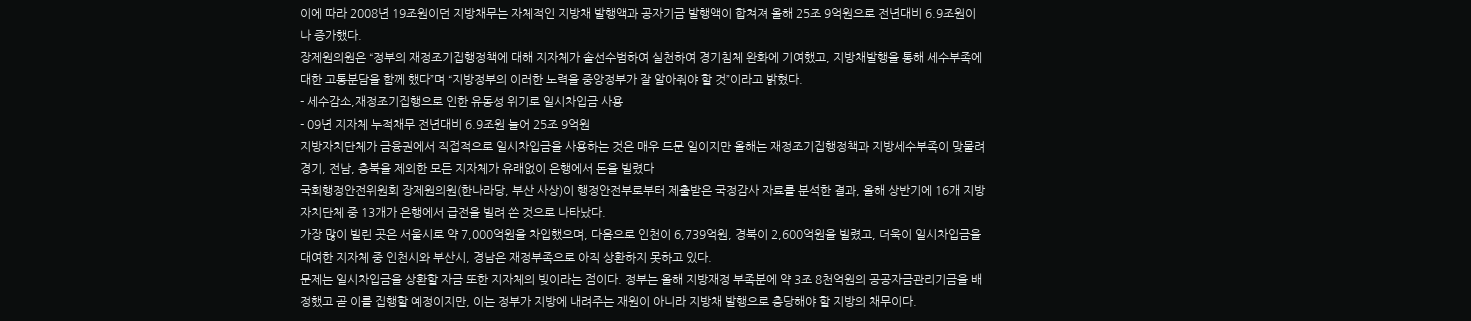이에 따라 2008년 19조원이던 지방채무는 자체적인 지방채 발행액과 공자기금 발행액이 합쳐져 올해 25조 9억원으로 전년대비 6.9조원이나 증가했다.
장제원의원은 “정부의 재정조기집행정책에 대해 지자체가 솔선수범하여 실천하여 경기침체 완화에 기여했고, 지방채발행을 통해 세수부족에 대한 고통분담을 함께 했다”며 “지방정부의 이러한 노력을 중앙정부가 잘 알아줘야 할 것”이라고 밝혔다.
- 세수감소,재정조기집행으로 인한 유동성 위기로 일시차입금 사용
- 09년 지자체 누적채무 전년대비 6.9조원 늘어 25조 9억원
지방자치단체가 금융권에서 직접적으로 일시차입금을 사용하는 것은 매우 드문 일이지만 올해는 재정조기집행정책과 지방세수부족이 맞물려 경기, 전남, 충북을 제외한 모든 지자체가 유래없이 은행에서 돈을 빌렸다
국회행정안전위원회 장제원의원(한나라당, 부산 사상)이 행정안전부로부터 제출받은 국정감사 자료를 분석한 결과, 올해 상반기에 16개 지방자치단체 중 13개가 은행에서 급전을 빌려 쓴 것으로 나타났다.
가장 많이 빌린 곳은 서울시로 약 7,000억원을 차입했으며, 다음으로 인천이 6,739억원, 경북이 2,600억원을 빌렸고, 더욱이 일시차입금을 대여한 지자체 중 인천시와 부산시, 경남은 재정부족으로 아직 상환하지 못하고 있다.
문제는 일시차입금을 상환할 자금 또한 지자체의 빚이라는 점이다. 정부는 올해 지방재정 부족분에 약 3조 8천억원의 공공자금관리기금을 배정했고 곧 이를 집행할 예정이지만, 이는 정부가 지방에 내려주는 재원이 아니라 지방채 발행으로 충당해야 할 지방의 채무이다.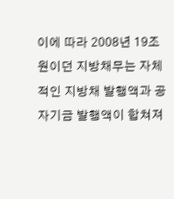이에 따라 2008년 19조원이던 지방채무는 자체적인 지방채 발행액과 공자기금 발행액이 합쳐져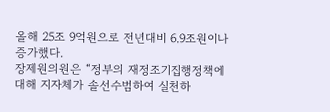올해 25조 9억원으로 전년대비 6.9조원이나 증가했다.
장제원의원은 “정부의 재정조기집행정책에 대해 지자체가 솔선수범하여 실천하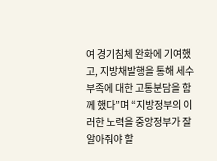여 경기침체 완화에 기여했고, 지방채발행을 통해 세수부족에 대한 고통분담을 함께 했다”며 “지방정부의 이러한 노력을 중앙정부가 잘 알아줘야 할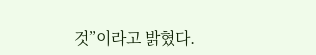것”이라고 밝혔다.